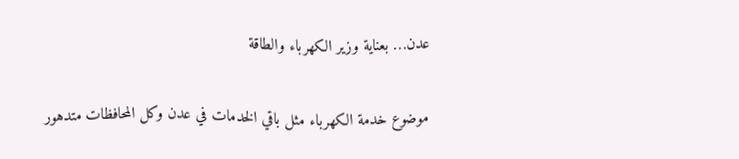عدن… بعناية وزير الكهرباء والطاقة

موضوع خدمة الكهرباء مثل باقي الخدمات في عدن وكل المحافظات متدهور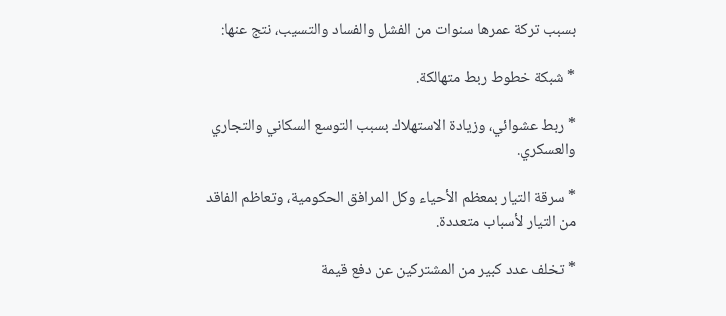بسبب تركة عمرها سنوات من الفشل والفساد والتسيب، نتج عنها:

* شبكة خطوط ربط متهالكة.

* ربط عشوائي، وزيادة الاستهلاك بسبب التوسع السكاني والتجاري والعسكري.

* سرقة التيار بمعظم الأحياء وكل المرافق الحكومية، وتعاظم الفاقد من التيار لأسباب متعددة.

* تخلف عدد كبير من المشتركين عن دفع قيمة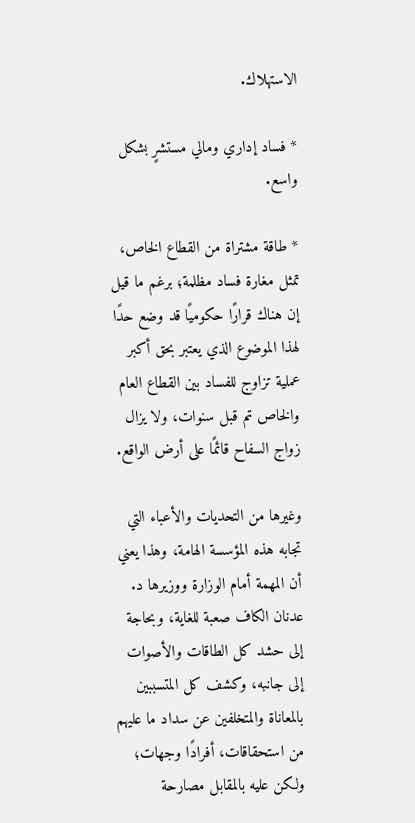الاستهلاك.

* فساد إداري ومالي مستشرٍ بشكل واسع.

* طاقة مشتراة من القطاع الخاص، تمثل مغارة فساد مظلمة؛ برغم ما قيل إن هناك قرارًا حكوميًا قد وضع حدًا لهذا الموضوع الذي يعتبر بحق أكبر عملية تزاوج للفساد بين القطاع العام والخاص تم قبل سنوات، ولا يزال زواج السفاح قائمًا على أرض الواقع.

وغيرها من التحديات والأعباء التي تجابه هذه المؤسسة الهامة، وهذا يعني أن المهمة أمام الوزارة ووزيرها د. عدنان الكاف صعبة للغاية، وبحاجة إلى حشد كل الطاقات والأصوات إلى جانبه، وكشف كل المتسببين بالمعاناة والمتخلفين عن سداد ما عليهم من استحقاقات، أفرادًا وجهات؛ ولكن عليه بالمقابل مصارحة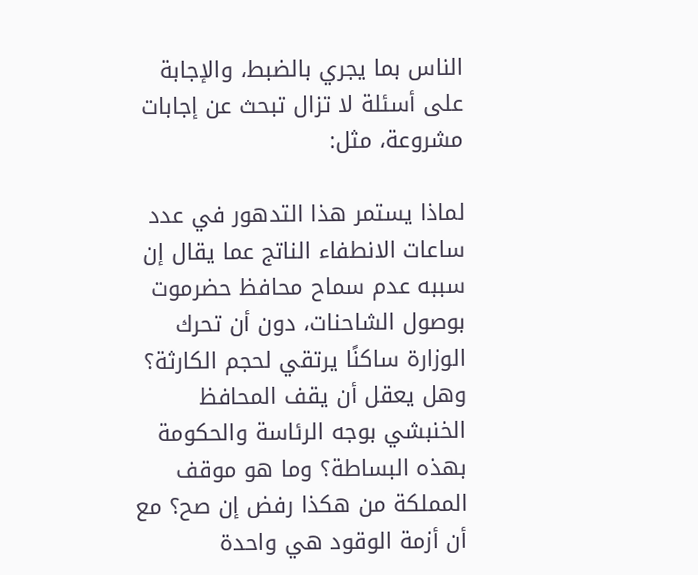الناس بما يجري بالضبط، والإجابة على أسئلة لا تزال تبحث عن إجابات مشروعة، مثل:

لماذا يستمر هذا التدهور في عدد ساعات الانطفاء الناتج عما يقال إن سببه عدم سماح محافظ حضرموت بوصول الشاحنات، دون أن تحرك الوزارة ساكنًا يرتقي لحجم الكارثة؟ وهل يعقل أن يقف المحافظ الخنبشي بوجه الرئاسة والحكومة بهذه البساطة؟ وما هو موقف المملكة من هكذا رفض إن صح؟ مع أن أزمة الوقود هي واحدة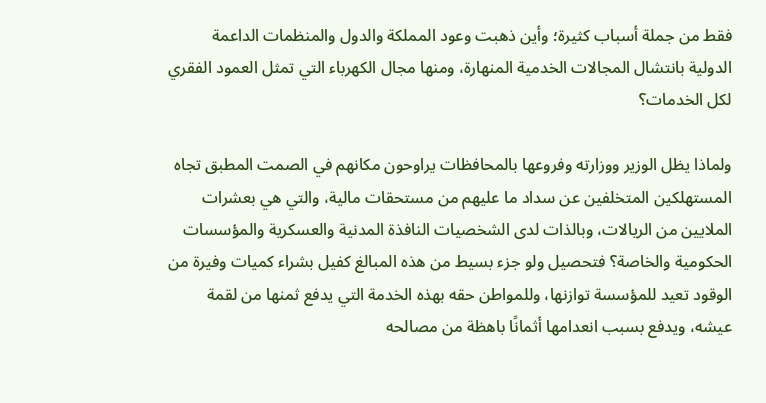فقط من جملة أسباب كثيرة؛ وأين ذهبت وعود المملكة والدول والمنظمات الداعمة الدولية بانتشال المجالات الخدمية المنهارة، ومنها مجال الكهرباء التي تمثل العمود الفقري لكل الخدمات؟

ولماذا يظل الوزير ووزارته وفروعها بالمحافظات يراوحون مكانهم في الصمت المطبق تجاه المستهلكين المتخلفين عن سداد ما عليهم من مستحقات مالية، والتي هي بعشرات الملايين من الريالات، وبالذات لدى الشخصيات النافذة المدنية والعسكرية والمؤسسات الحكومية والخاصة؟ فتحصيل ولو جزء بسيط من هذه المبالغ كفيل بشراء كميات وفيرة من الوقود تعيد للمؤسسة توازنها، وللمواطن حقه بهذه الخدمة التي يدفع ثمنها من لقمة عيشه، ويدفع بسبب انعدامها أثمانًا باهظة من مصالحه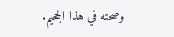وصحته في هذا الجحيم.